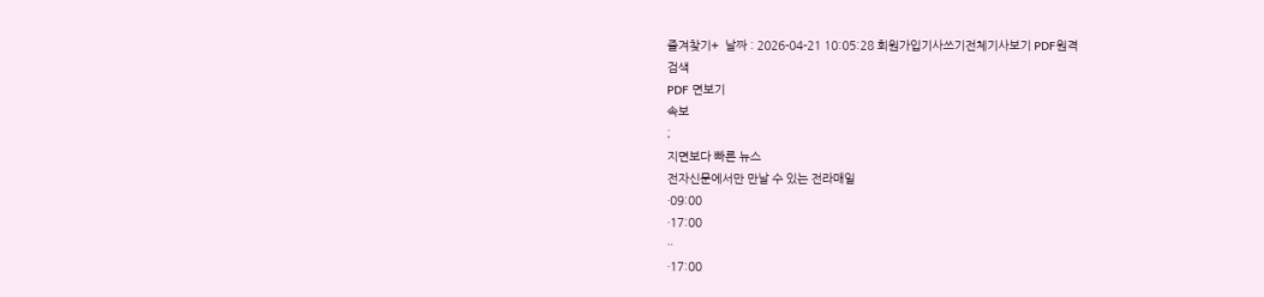즐겨찾기+  날짜 : 2026-04-21 10:05:28 회원가입기사쓰기전체기사보기 PDF원격
검색
PDF 면보기
속보
;
지면보다 빠른 뉴스
전자신문에서만 만날 수 있는 전라매일
·09:00
·17:00
··
·17:00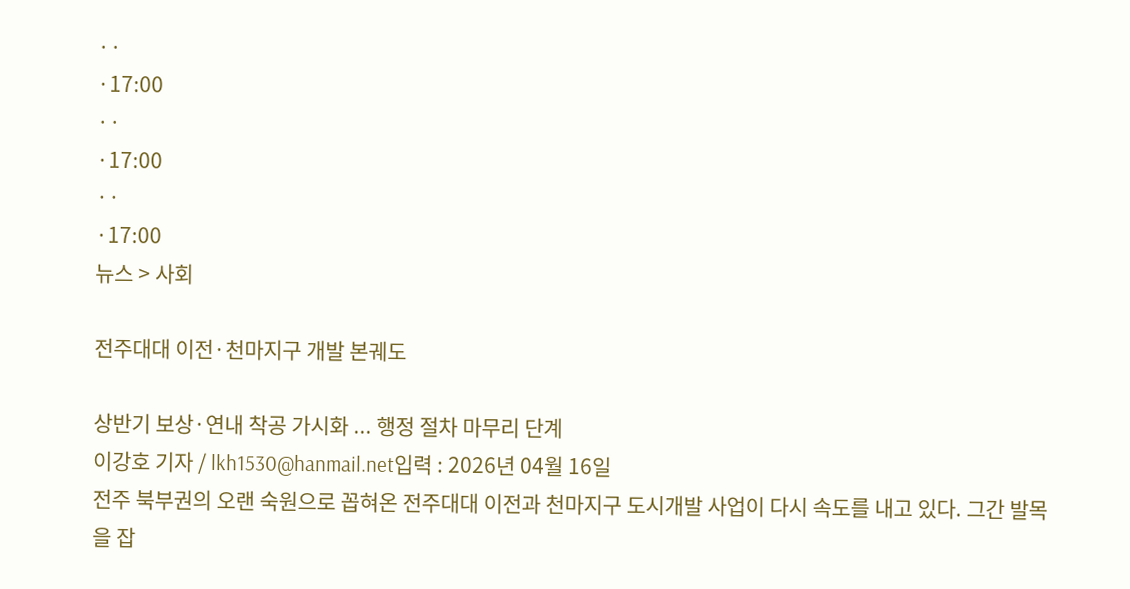··
·17:00
··
·17:00
··
·17:00
뉴스 > 사회

전주대대 이전·천마지구 개발 본궤도

상반기 보상·연내 착공 가시화 ... 행정 절차 마무리 단계
이강호 기자 / lkh1530@hanmail.net입력 : 2026년 04월 16일
전주 북부권의 오랜 숙원으로 꼽혀온 전주대대 이전과 천마지구 도시개발 사업이 다시 속도를 내고 있다. 그간 발목을 잡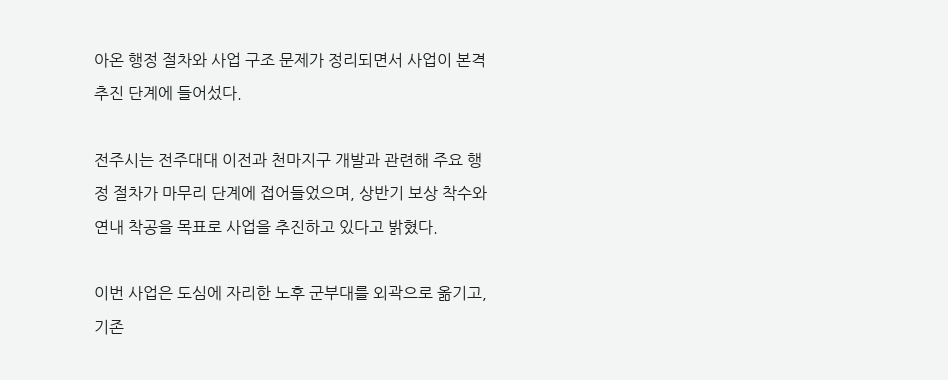아온 행정 절차와 사업 구조 문제가 정리되면서 사업이 본격 추진 단계에 들어섰다.

전주시는 전주대대 이전과 천마지구 개발과 관련해 주요 행정 절차가 마무리 단계에 접어들었으며, 상반기 보상 착수와 연내 착공을 목표로 사업을 추진하고 있다고 밝혔다.

이번 사업은 도심에 자리한 노후 군부대를 외곽으로 옮기고, 기존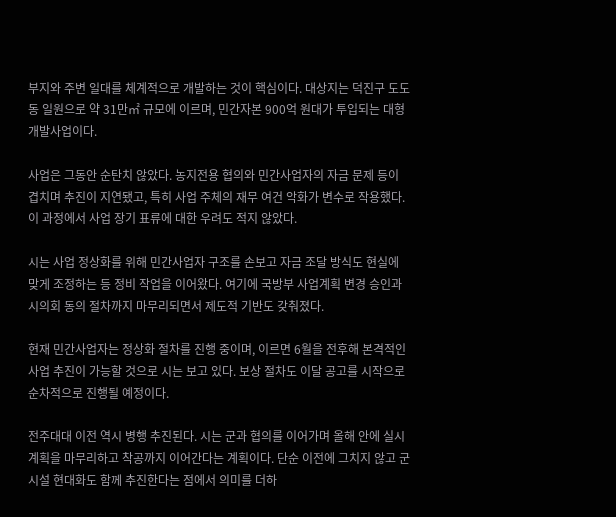부지와 주변 일대를 체계적으로 개발하는 것이 핵심이다. 대상지는 덕진구 도도동 일원으로 약 31만㎡ 규모에 이르며, 민간자본 900억 원대가 투입되는 대형 개발사업이다.

사업은 그동안 순탄치 않았다. 농지전용 협의와 민간사업자의 자금 문제 등이 겹치며 추진이 지연됐고, 특히 사업 주체의 재무 여건 악화가 변수로 작용했다. 이 과정에서 사업 장기 표류에 대한 우려도 적지 않았다.

시는 사업 정상화를 위해 민간사업자 구조를 손보고 자금 조달 방식도 현실에 맞게 조정하는 등 정비 작업을 이어왔다. 여기에 국방부 사업계획 변경 승인과 시의회 동의 절차까지 마무리되면서 제도적 기반도 갖춰졌다.

현재 민간사업자는 정상화 절차를 진행 중이며, 이르면 6월을 전후해 본격적인 사업 추진이 가능할 것으로 시는 보고 있다. 보상 절차도 이달 공고를 시작으로 순차적으로 진행될 예정이다.

전주대대 이전 역시 병행 추진된다. 시는 군과 협의를 이어가며 올해 안에 실시계획을 마무리하고 착공까지 이어간다는 계획이다. 단순 이전에 그치지 않고 군 시설 현대화도 함께 추진한다는 점에서 의미를 더하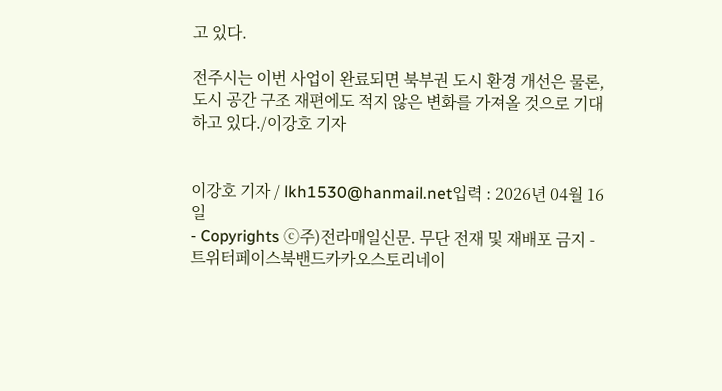고 있다.

전주시는 이번 사업이 완료되면 북부권 도시 환경 개선은 물론, 도시 공간 구조 재편에도 적지 않은 변화를 가져올 것으로 기대하고 있다./이강호 기자


이강호 기자 / lkh1530@hanmail.net입력 : 2026년 04월 16일
- Copyrights ⓒ주)전라매일신문. 무단 전재 및 재배포 금지 -
트위터페이스북밴드카카오스토리네이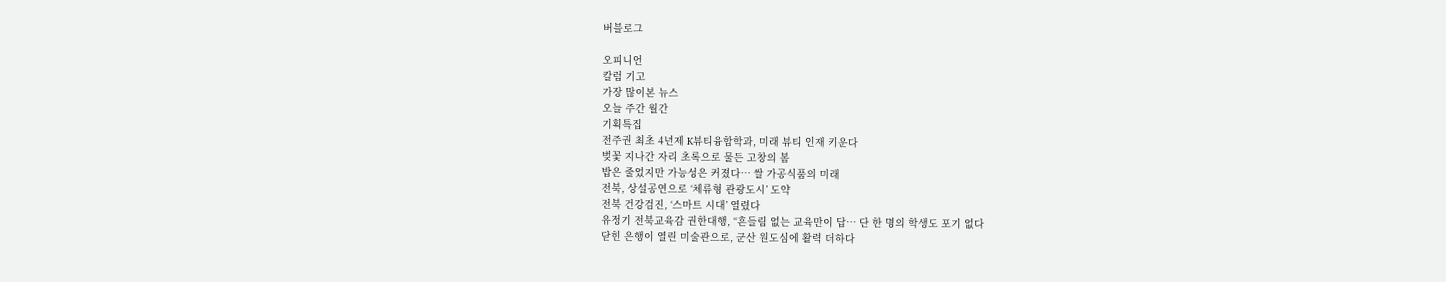버블로그

오피니언
칼럼 기고
가장 많이본 뉴스
오늘 주간 월간
기획특집
전주권 최초 4년제 K뷰티융합학과, 미래 뷰티 인재 키운다
벚꽃 지나간 자리 초록으로 물든 고창의 봄
밥은 줄었지만 가능성은 커졌다… 쌀 가공식품의 미래
전북, 상설공연으로 ‘체류형 관광도시’ 도약
전북 건강검진, ‘스마트 시대’ 열렸다
유정기 전북교육감 권한대행, “흔들림 없는 교육만이 답… 단 한 명의 학생도 포기 없다
닫힌 은행이 열린 미술관으로, 군산 원도심에 활력 더하다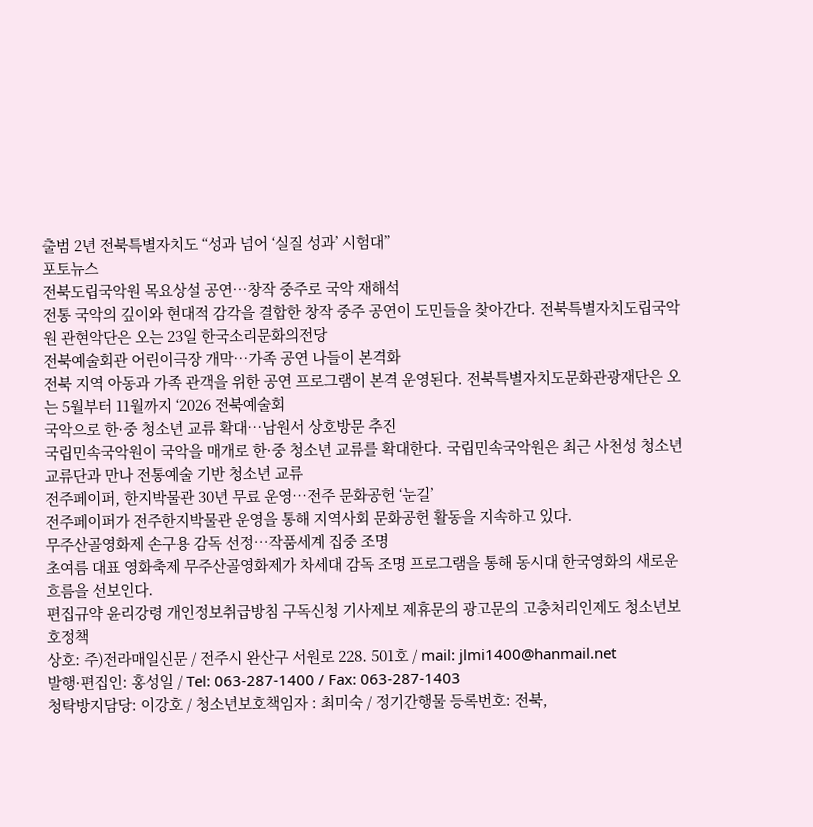출범 2년 전북특별자치도 “성과 넘어 ‘실질 성과’ 시험대”
포토뉴스
전북도립국악원 목요상설 공연…창작 중주로 국악 재해석
전통 국악의 깊이와 현대적 감각을 결합한 창작 중주 공연이 도민들을 찾아간다. 전북특별자치도립국악원 관현악단은 오는 23일 한국소리문화의전당
전북예술회관 어린이극장 개막…가족 공연 나들이 본격화
전북 지역 아동과 가족 관객을 위한 공연 프로그램이 본격 운영된다. 전북특별자치도문화관광재단은 오는 5월부터 11월까지 ‘2026 전북예술회
국악으로 한·중 청소년 교류 확대…남원서 상호방문 추진
국립민속국악원이 국악을 매개로 한·중 청소년 교류를 확대한다. 국립민속국악원은 최근 사천성 청소년 교류단과 만나 전통예술 기반 청소년 교류
전주페이퍼, 한지박물관 30년 무료 운영…전주 문화공헌 ‘눈길’
전주페이퍼가 전주한지박물관 운영을 통해 지역사회 문화공헌 활동을 지속하고 있다.
무주산골영화제 손구용 감독 선정…작품세계 집중 조명
초여름 대표 영화축제 무주산골영화제가 차세대 감독 조명 프로그램을 통해 동시대 한국영화의 새로운 흐름을 선보인다.
편집규약 윤리강령 개인정보취급방침 구독신청 기사제보 제휴문의 광고문의 고충처리인제도 청소년보호정책
상호: 주)전라매일신문 / 전주시 완산구 서원로 228. 501호 / mail: jlmi1400@hanmail.net
발행·편집인: 홍성일 / Tel: 063-287-1400 / Fax: 063-287-1403
청탁방지담당: 이강호 / 청소년보호책임자 : 최미숙 / 정기간행물 등록번호: 전북,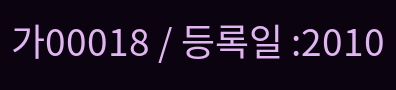가00018 / 등록일 :2010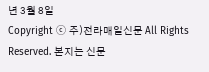년 3월 8일
Copyright ⓒ 주)전라매일신문 All Rights Reserved. 본지는 신문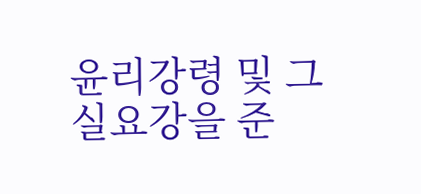윤리강령 및 그 실요강을 준